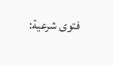فتوى شرعية: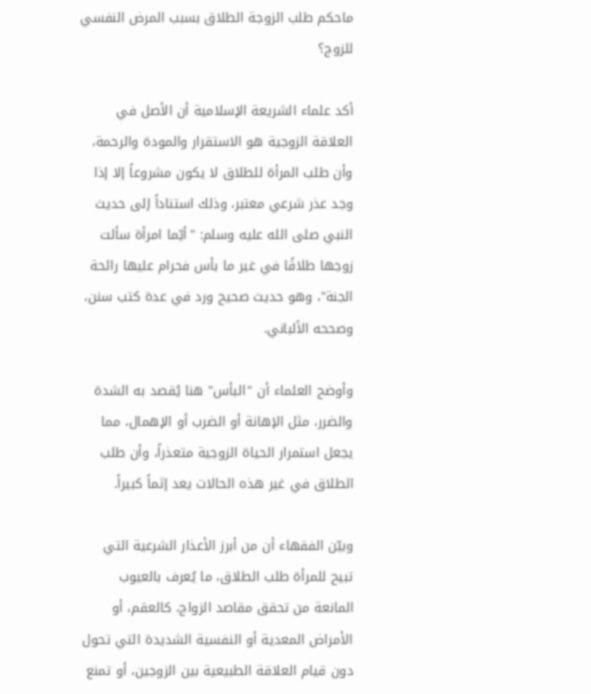ماحكم طلب الزوجة الطلاق بسبب المرض النفسي للزوج؟

أكد علماء الشريعة الإسلامية أن الأصل في العلاقة الزوجية هو الاستقرار والمودة والرحمة، وأن طلب المرأة للطلاق لا يكون مشروعاً إلا إذا وجد عذر شرعي معتبر، وذلك استناداً إلى حديث النبي صلى الله عليه وسلم: "أيّما امرأة سألت زوجها طلاقًا في غير ما بأس فحرام عليها رائحة الجنة"، وهو حديث صحيح ورد في عدة كتب سنن، وصححه الألباني.

وأوضح العلماء أن "البأس" هنا يُقصد به الشدة والضرر، مثل الإهانة أو الضرب أو الإهمال، مما يجعل استمرار الحياة الزوجية متعذراً، وأن طلب الطلاق في غير هذه الحالات يعد إثماً كبيراً.

وبيّن الفقهاء أن من أبرز الأعذار الشرعية التي تبيح للمرأة طلب الطلاق، ما يُعرف بالعيوب المانعة من تحقق مقاصد الزواج، كالعقم، أو الأمراض المعدية أو النفسية الشديدة التي تحول دون قيام العلاقة الطبيعية بين الزوجين، أو تمنع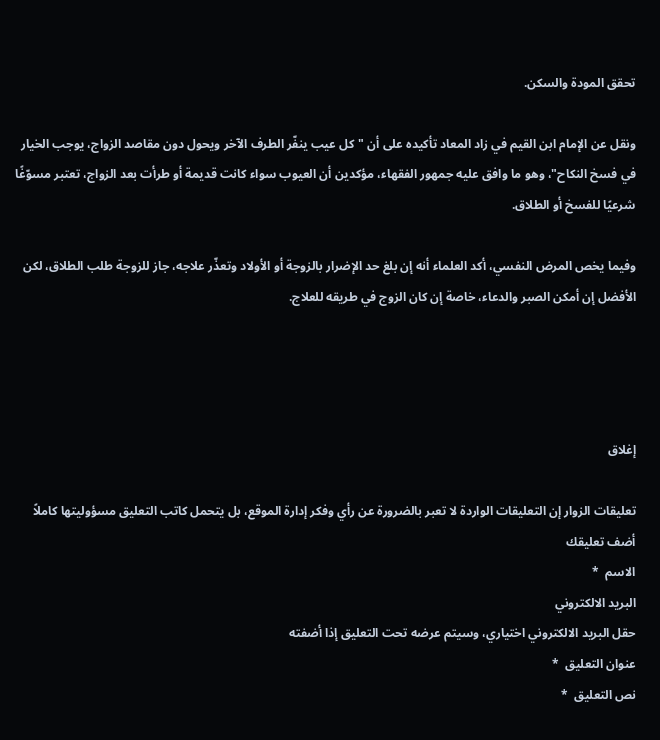تحقق المودة والسكن.

ونقل عن الإمام ابن القيم في زاد المعاد تأكيده على أن "كل عيب ينفّر الطرف الآخر ويحول دون مقاصد الزواج، يوجب الخيار في فسخ النكاح"، وهو ما وافق عليه جمهور الفقهاء، مؤكدين أن العيوب سواء كانت قديمة أو طرأت بعد الزواج، تعتبر مسوّغًا شرعيًا للفسخ أو الطلاق.

وفيما يخص المرض النفسي، أكد العلماء أنه إن بلغ حد الإضرار بالزوجة أو الأولاد وتعذّر علاجه، جاز للزوجة طلب الطلاق، لكن الأفضل إن أمكن الصبر والدعاء، خاصة إن كان الزوج في طريقه للعلاج.




إغلاق

تعليقات الزوار إن التعليقات الواردة لا تعبر بالضرورة عن رأي وفكر إدارة الموقع، بل يتحمل كاتب التعليق مسؤوليتها كاملاً
أضف تعليقك
الاسم  *
البريد الالكتروني
حقل البريد الالكتروني اختياري، وسيتم عرضه تحت التعليق إذا أضفته
عنوان التعليق  *
نص التعليق  *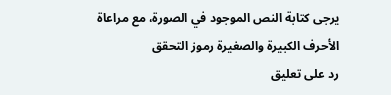يرجى كتابة النص الموجود في الصورة، مع مراعاة الأحرف الكبيرة والصغيرة رموز التحقق
رد على تعليق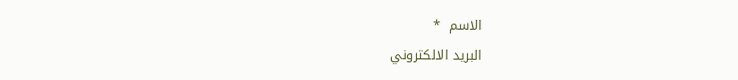الاسم  *
البريد الالكتروني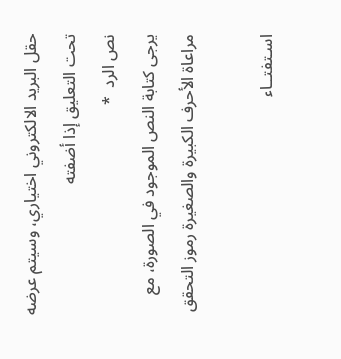حقل البريد الالكتروني اختياري، وسيتم عرضه تحت التعليق إذا أضفته
نص الرد  *
يرجى كتابة النص الموجود في الصورة، مع مراعاة الأحرف الكبيرة والصغيرة رموز التحقق

اسـتفتــاء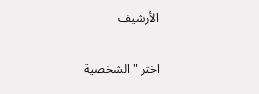الأرشيف

اختر "الشخصية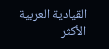القيادية العربية الأكثر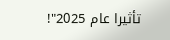تأثيرا عام 2025"!